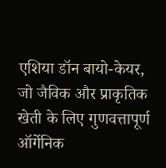एशिया डॉन बायो-केयर, जो जैविक और प्राकृतिक खेती के लिए गुणवत्तापूर्ण ऑर्गेनिक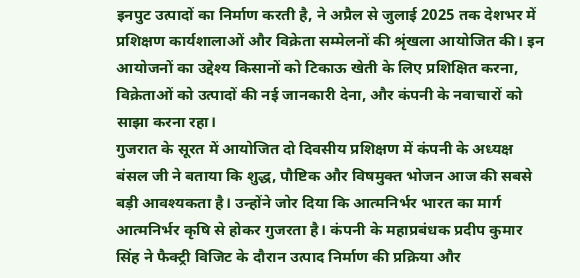इनपुट उत्पादों का निर्माण करती है, ने अप्रैल से जुलाई 2025 तक देशभर में प्रशिक्षण कार्यशालाओं और विक्रेता सम्मेलनों की श्रृंखला आयोजित की। इन आयोजनों का उद्देश्य किसानों को टिकाऊ खेती के लिए प्रशिक्षित करना, विक्रेताओं को उत्पादों की नई जानकारी देना, और कंपनी के नवाचारों को साझा करना रहा।
गुजरात के सूरत में आयोजित दो दिवसीय प्रशिक्षण में कंपनी के अध्यक्ष बंसल जी ने बताया कि शुद्ध, पौष्टिक और विषमुक्त भोजन आज की सबसे बड़ी आवश्यकता है। उन्होंने जोर दिया कि आत्मनिर्भर भारत का मार्ग आत्मनिर्भर कृषि से होकर गुजरता है। कंपनी के महाप्रबंधक प्रदीप कुमार सिंह ने फैक्ट्री विजिट के दौरान उत्पाद निर्माण की प्रक्रिया और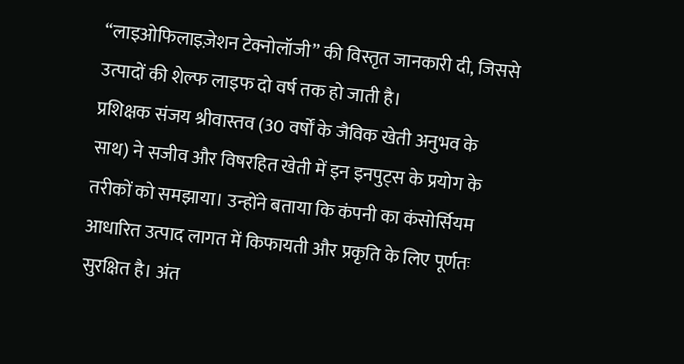“लाइओफिलाइज़ेशन टेक्नोलॉजी” की विस्तृत जानकारी दी, जिससे उत्पादों की शेल्फ लाइफ दो वर्ष तक हो जाती है।
प्रशिक्षक संजय श्रीवास्तव (30 वर्षों के जैविक खेती अनुभव के साथ) ने सजीव और विषरहित खेती में इन इनपुट्स के प्रयोग के तरीकों को समझाया। उन्होंने बताया कि कंपनी का कंसोर्सियम आधारित उत्पाद लागत में किफायती और प्रकृति के लिए पूर्णतः सुरक्षित है। अंत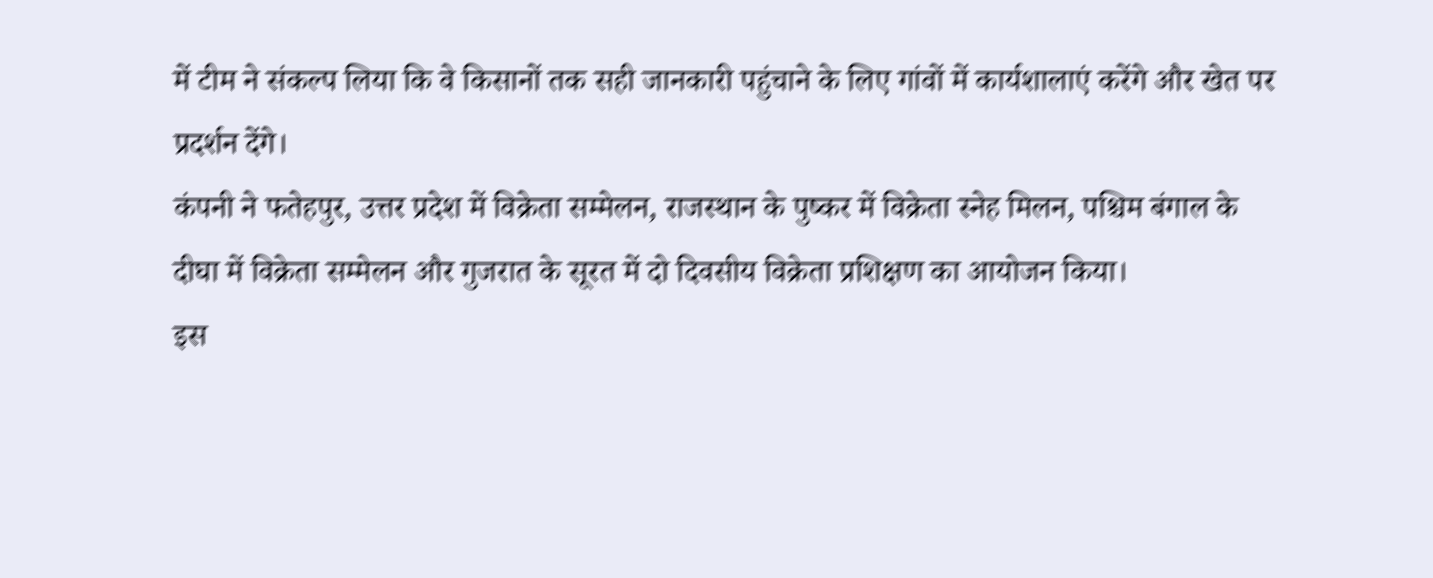में टीम ने संकल्प लिया कि वे किसानों तक सही जानकारी पहुंचाने के लिए गांवों में कार्यशालाएं करेंगे और खेत पर प्रदर्शन देंगे।
कंपनी ने फतेहपुर, उत्तर प्रदेश में विक्रेता सम्मेलन, राजस्थान के पुष्कर में विक्रेता स्नेह मिलन, पश्चिम बंगाल के दीघा में विक्रेता सम्मेलन और गुजरात के सूरत में दो दिवसीय विक्रेता प्रशिक्षण का आयोजन किया।
इस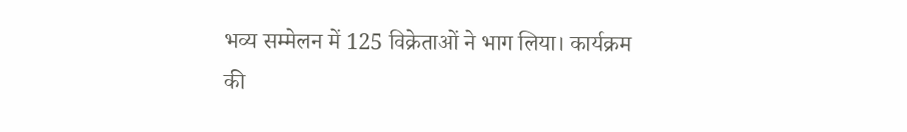भव्य सम्मेलन में 125 विक्रेताओं ने भाग लिया। कार्यक्रम की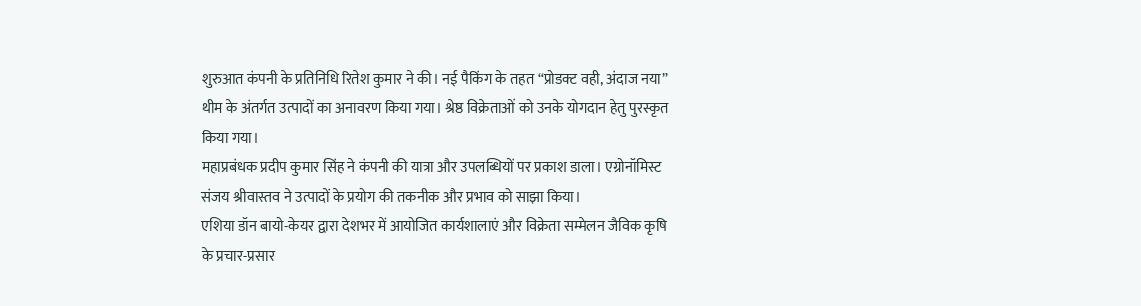शुरुआत कंपनी के प्रतिनिधि रितेश कुमार ने की। नई पैकिंग के तहत “प्रोडक्ट वही, अंदाज नया” थीम के अंतर्गत उत्पादों का अनावरण किया गया। श्रेष्ठ विक्रेताओं को उनके योगदान हेतु पुरस्कृत किया गया।
महाप्रबंधक प्रदीप कुमार सिंह ने कंपनी की यात्रा और उपलब्धियों पर प्रकाश डाला। एग्रोनॉमिस्ट संजय श्रीवास्तव ने उत्पादों के प्रयोग की तकनीक और प्रभाव को साझा किया।
एशिया डॉन बायो-केयर द्वारा देशभर में आयोजित कार्यशालाएं और विक्रेता सम्मेलन जैविक कृषि के प्रचार-प्रसार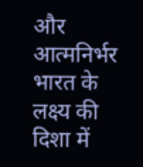और आत्मनिर्भर भारत के लक्ष्य की दिशा में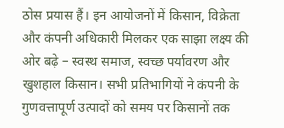ठोस प्रयास हैं। इन आयोजनों में किसान, विक्रेता और कंपनी अधिकारी मिलकर एक साझा लक्ष्य की ओर बढ़े – स्वस्थ समाज, स्वच्छ पर्यावरण और खुशहाल किसान। सभी प्रतिभागियों ने कंपनी के गुणवत्तापूर्ण उत्पादों को समय पर किसानों तक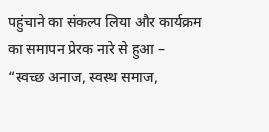पहुंचाने का संकल्प लिया और कार्यक्रम का समापन प्रेरक नारे से हुआ –
“स्वच्छ अनाज, स्वस्थ समाज,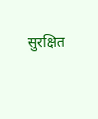सुरक्षित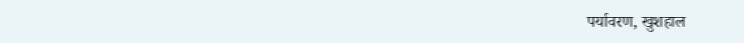पर्यावरण, खुशहाल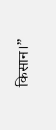किसान।”